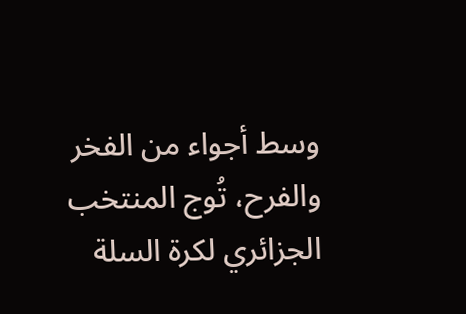وسط أجواء من الفخر والفرح، تُوج المنتخب الجزائري لكرة السلة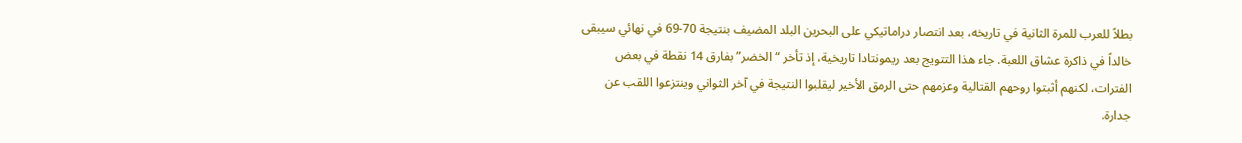بطلاً للعرب للمرة الثانية في تاريخه، بعد انتصار دراماتيكي على البحرين البلد المضيف بنتيجة 70-69 في نهائي سيبقى خالداً في ذاكرة عشاق اللعبة. جاء هذا التتويج بعد ريمونتادا تاريخية، إذ تأخر “الخضر” بفارق 14 نقطة في بعض الفترات، لكنهم أثبتوا روحهم القتالية وعزمهم حتى الرمق الأخير ليقلبوا النتيجة في آخر الثواني وينتزعوا اللقب عن جدارة.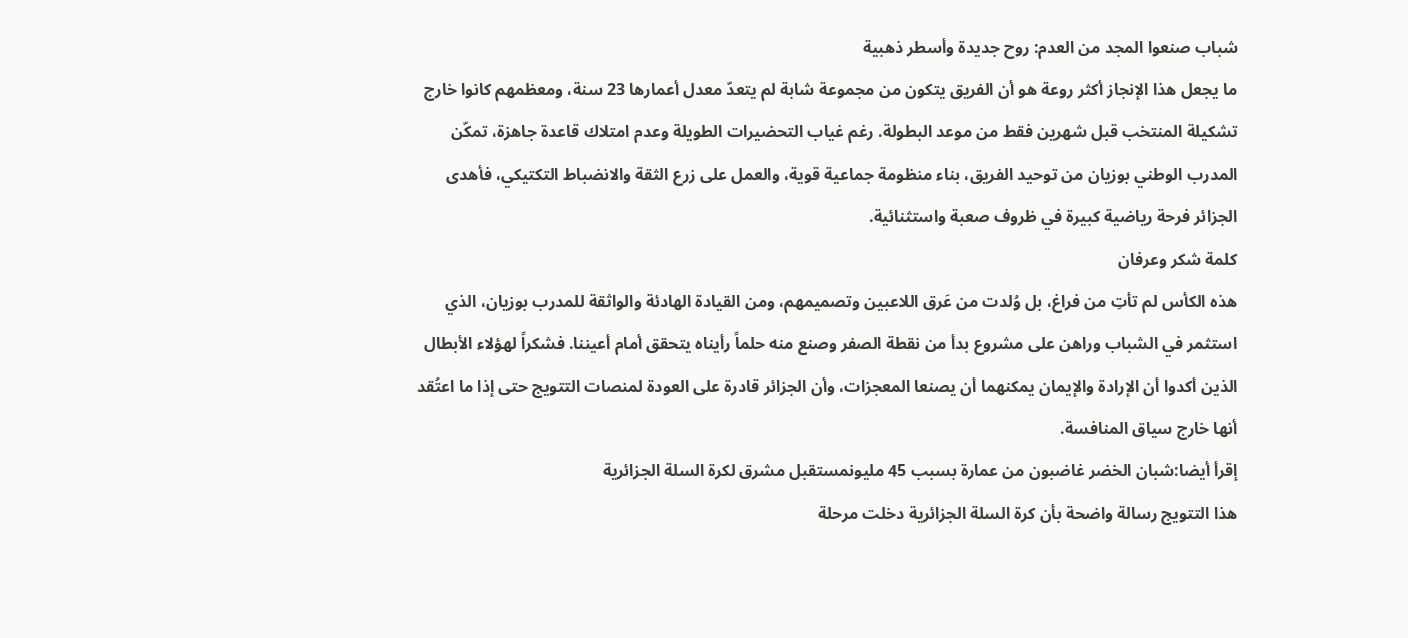شباب صنعوا المجد من العدم: روح جديدة وأسطر ذهبية
ما يجعل هذا الإنجاز أكثر روعة هو أن الفريق يتكون من مجموعة شابة لم يتعدّ معدل أعمارها 23 سنة، ومعظمهم كانوا خارج تشكيلة المنتخب قبل شهرين فقط من موعد البطولة. رغم غياب التحضيرات الطويلة وعدم امتلاك قاعدة جاهزة، تمكّن المدرب الوطني بوزيان من توحيد الفريق، بناء منظومة جماعية قوية، والعمل على زرع الثقة والانضباط التكتيكي، فأهدى الجزائر فرحة رياضية كبيرة في ظروف صعبة واستثنائية.
كلمة شكر وعرفان
هذه الكأس لم تأتِ من فراغ، بل وُلدت من عَرق اللاعبين وتصميمهم، ومن القيادة الهادئة والواثقة للمدرب بوزيان، الذي استثمر في الشباب وراهن على مشروع بدأ من نقطة الصفر وصنع منه حلماً رأيناه يتحقق أمام أعيننا. فشكراً لهؤلاء الأبطال الذين أكدوا أن الإرادة والإيمان يمكنهما أن يصنعا المعجزات، وأن الجزائر قادرة على العودة لمنصات التتويج حتى إذا ما اعتُقد أنها خارج سياق المنافسة.
إقرأ أيضا:شبان الخضر غاضبون من عمارة بسبب 45 مليونمستقبل مشرق لكرة السلة الجزائرية
هذا التتويج رسالة واضحة بأن كرة السلة الجزائرية دخلت مرحلة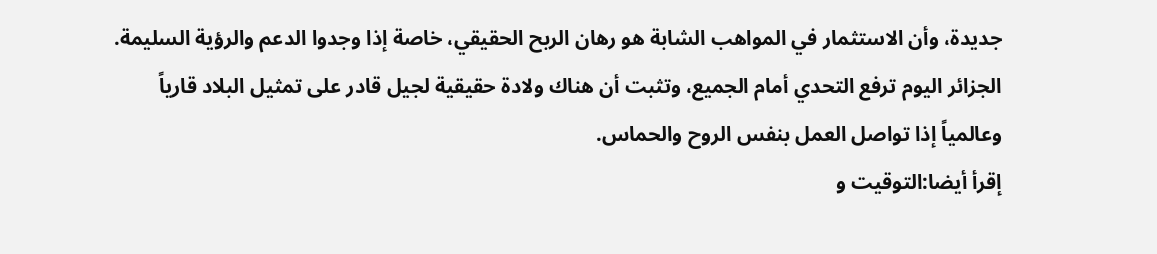جديدة، وأن الاستثمار في المواهب الشابة هو رهان الربح الحقيقي، خاصة إذا وجدوا الدعم والرؤية السليمة. الجزائر اليوم ترفع التحدي أمام الجميع، وتثبت أن هناك ولادة حقيقية لجيل قادر على تمثيل البلاد قارياً وعالمياً إذا تواصل العمل بنفس الروح والحماس.
إقرأ أيضا:التوقيت و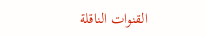القنوات الناقلة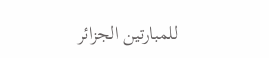للمبارتين الجزائر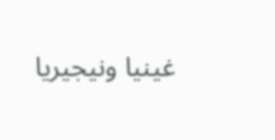غينيا ونيجيريا